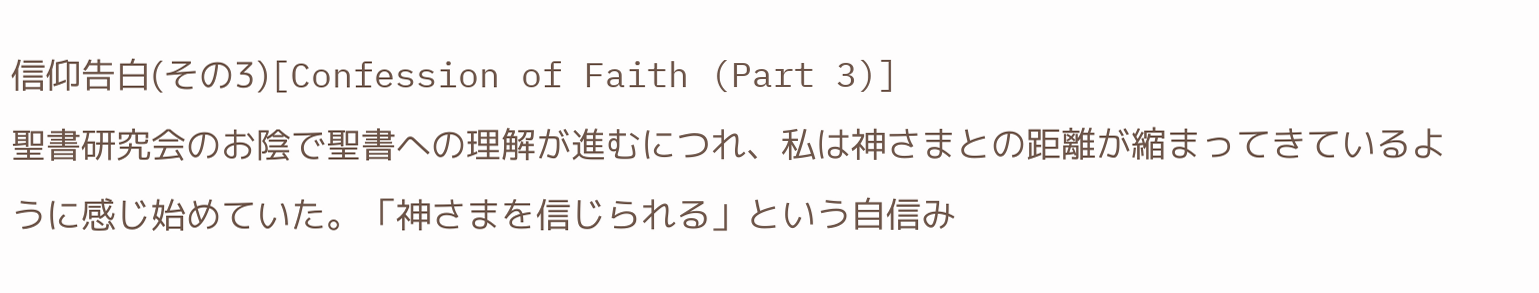信仰告白(その3)[Confession of Faith (Part 3)]
聖書研究会のお陰で聖書への理解が進むにつれ、私は神さまとの距離が縮まってきているように感じ始めていた。「神さまを信じられる」という自信み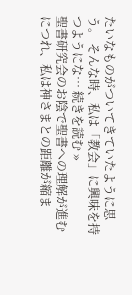たいなものがついてきていたように思う。 そんな時、私は「教会」に興味を持つようにな… 続きを読む »
聖書研究会のお陰で聖書への理解が進むにつれ、私は神さまとの距離が縮ま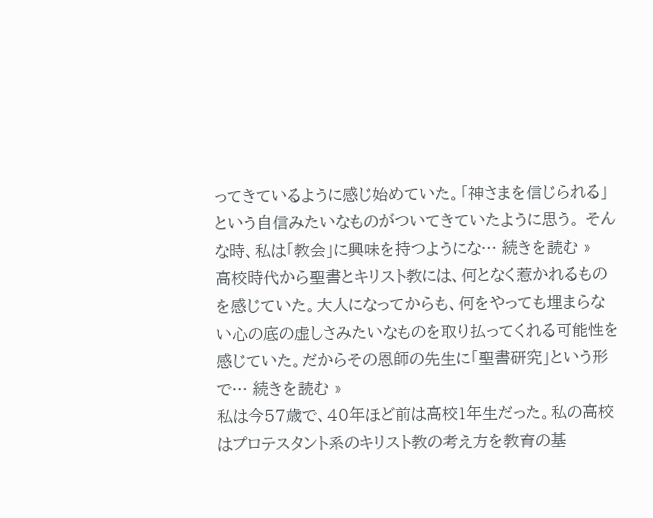ってきているように感じ始めていた。「神さまを信じられる」という自信みたいなものがついてきていたように思う。 そんな時、私は「教会」に興味を持つようにな… 続きを読む »
高校時代から聖書とキリスト教には、何となく惹かれるものを感じていた。大人になってからも、何をやっても埋まらない心の底の虚しさみたいなものを取り払ってくれる可能性を感じていた。だからその恩師の先生に「聖書研究」という形で… 続きを読む »
私は今57歳で、40年ほど前は高校1年生だった。私の高校はプロテスタント系のキリスト教の考え方を教育の基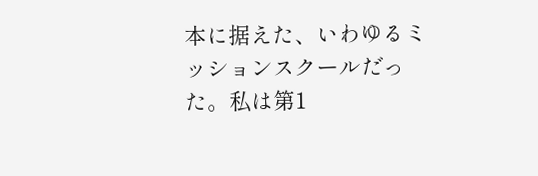本に据えた、いわゆるミッションスクールだった。私は第1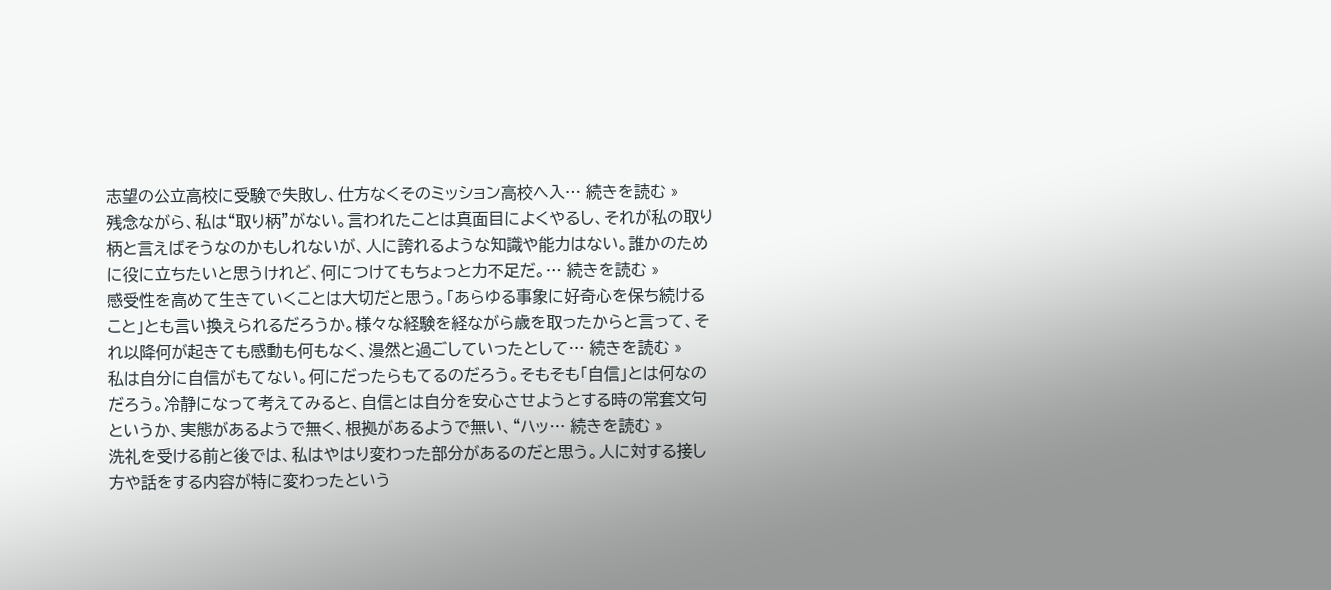志望の公立高校に受験で失敗し、仕方なくそのミッション高校へ入… 続きを読む »
残念ながら、私は“取り柄”がない。言われたことは真面目によくやるし、それが私の取り柄と言えばそうなのかもしれないが、人に誇れるような知識や能力はない。誰かのために役に立ちたいと思うけれど、何につけてもちょっと力不足だ。… 続きを読む »
感受性を高めて生きていくことは大切だと思う。「あらゆる事象に好奇心を保ち続けること」とも言い換えられるだろうか。様々な経験を経ながら歳を取ったからと言って、それ以降何が起きても感動も何もなく、漫然と過ごしていったとして… 続きを読む »
私は自分に自信がもてない。何にだったらもてるのだろう。そもそも「自信」とは何なのだろう。冷静になって考えてみると、自信とは自分を安心させようとする時の常套文句というか、実態があるようで無く、根拠があるようで無い、“ハッ… 続きを読む »
洗礼を受ける前と後では、私はやはり変わった部分があるのだと思う。人に対する接し方や話をする内容が特に変わったという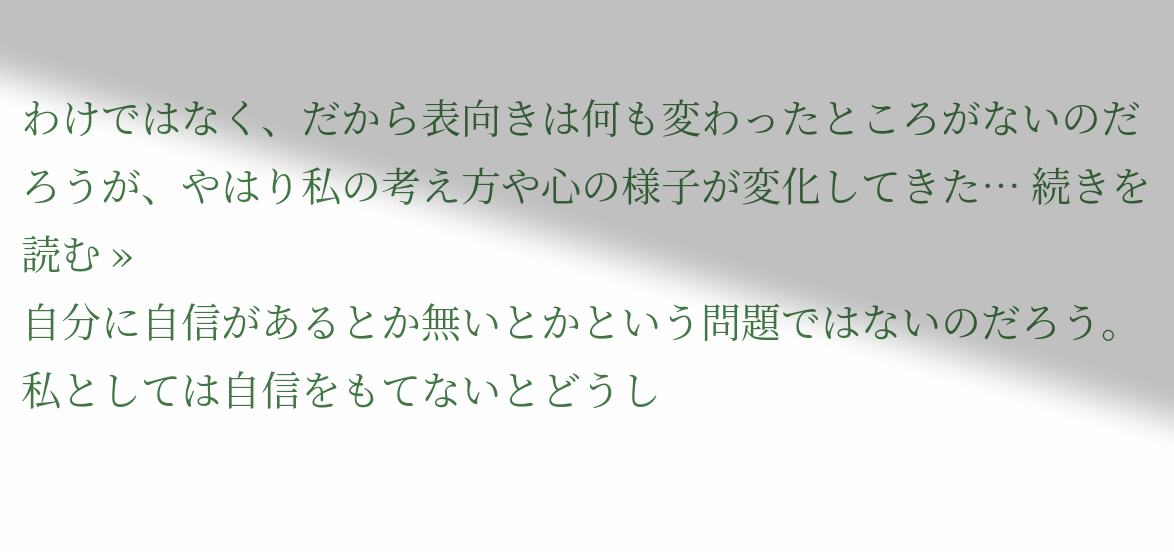わけではなく、だから表向きは何も変わったところがないのだろうが、やはり私の考え方や心の様子が変化してきた… 続きを読む »
自分に自信があるとか無いとかという問題ではないのだろう。私としては自信をもてないとどうし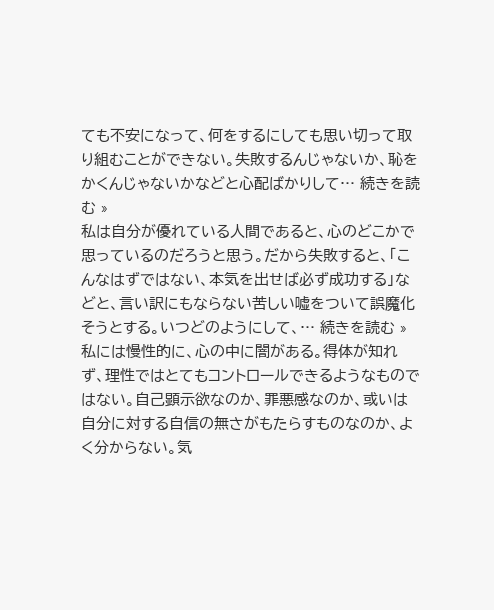ても不安になって、何をするにしても思い切って取り組むことができない。失敗するんじゃないか、恥をかくんじゃないかなどと心配ばかりして… 続きを読む »
私は自分が優れている人間であると、心のどこかで思っているのだろうと思う。だから失敗すると、「こんなはずではない、本気を出せば必ず成功する」などと、言い訳にもならない苦しい嘘をついて誤魔化そうとする。いつどのようにして、… 続きを読む »
私には慢性的に、心の中に闇がある。得体が知れず、理性ではとてもコントロールできるようなものではない。自己顕示欲なのか、罪悪感なのか、或いは自分に対する自信の無さがもたらすものなのか、よく分からない。気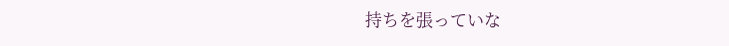持ちを張っていな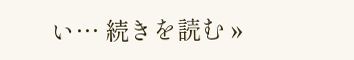い… 続きを読む »